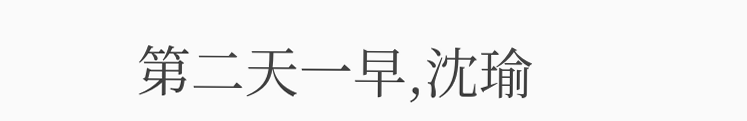第二天一早,沈瑜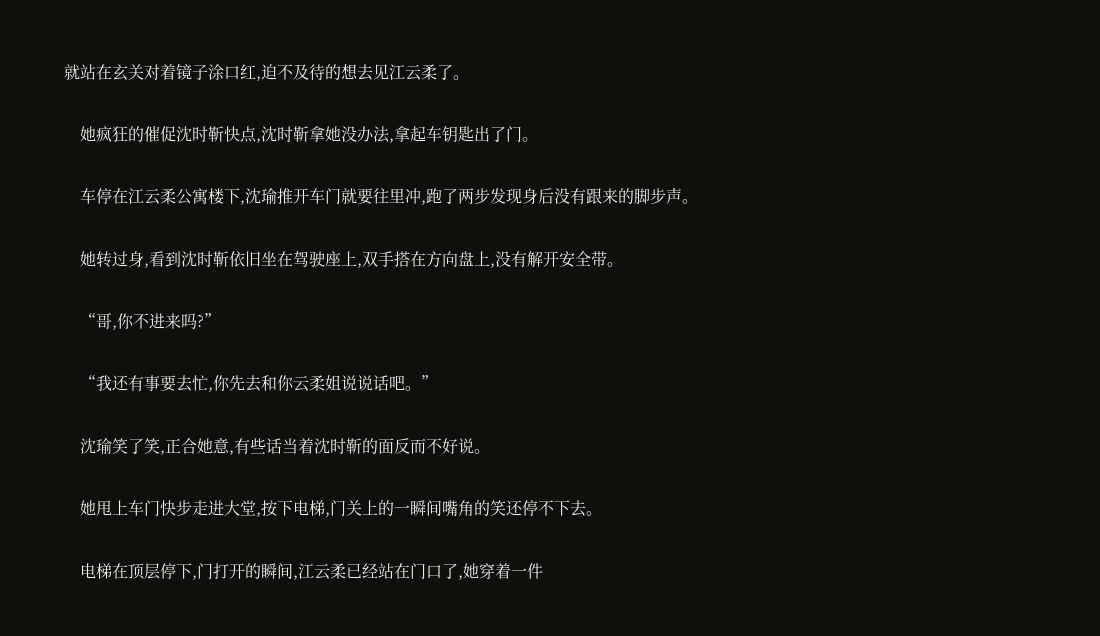就站在玄关对着镜子涂口红,迫不及待的想去见江云柔了。

    她疯狂的催促沈时靳快点,沈时靳拿她没办法,拿起车钥匙出了门。

    车停在江云柔公寓楼下,沈瑜推开车门就要往里冲,跑了两步发现身后没有跟来的脚步声。

    她转过身,看到沈时靳依旧坐在驾驶座上,双手搭在方向盘上,没有解开安全带。

    “哥,你不进来吗?”

    “我还有事要去忙,你先去和你云柔姐说说话吧。”

    沈瑜笑了笑,正合她意,有些话当着沈时靳的面反而不好说。

    她甩上车门快步走进大堂,按下电梯,门关上的一瞬间嘴角的笑还停不下去。

    电梯在顶层停下,门打开的瞬间,江云柔已经站在门口了,她穿着一件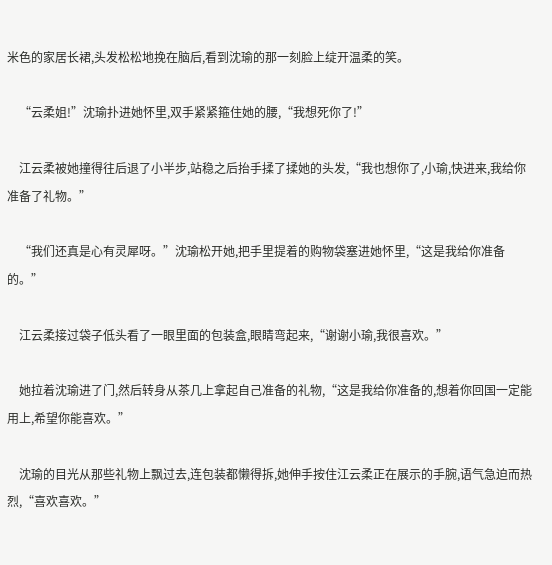米色的家居长裙,头发松松地挽在脑后,看到沈瑜的那一刻脸上绽开温柔的笑。

    “云柔姐!”沈瑜扑进她怀里,双手紧紧箍住她的腰,“我想死你了!”

    江云柔被她撞得往后退了小半步,站稳之后抬手揉了揉她的头发,“我也想你了,小瑜,快进来,我给你准备了礼物。”

    “我们还真是心有灵犀呀。”沈瑜松开她,把手里提着的购物袋塞进她怀里,“这是我给你准备的。”

    江云柔接过袋子低头看了一眼里面的包装盒,眼睛弯起来,“谢谢小瑜,我很喜欢。”

    她拉着沈瑜进了门,然后转身从茶几上拿起自己准备的礼物,“这是我给你准备的,想着你回国一定能用上,希望你能喜欢。”

    沈瑜的目光从那些礼物上飘过去,连包装都懒得拆,她伸手按住江云柔正在展示的手腕,语气急迫而热烈,“喜欢喜欢。”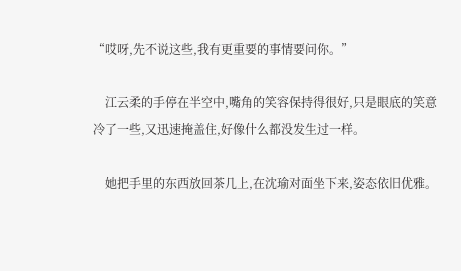“哎呀,先不说这些,我有更重要的事情要问你。”

    江云柔的手停在半空中,嘴角的笑容保持得很好,只是眼底的笑意冷了一些,又迅速掩盖住,好像什么都没发生过一样。

    她把手里的东西放回茶几上,在沈瑜对面坐下来,姿态依旧优雅。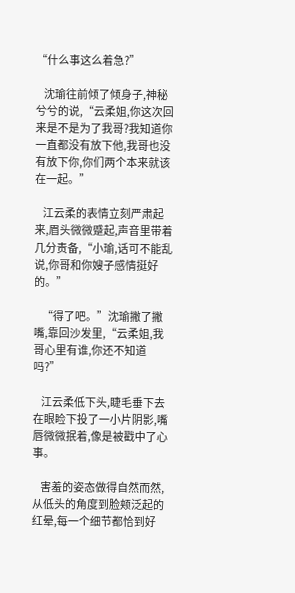“什么事这么着急?”

    沈瑜往前倾了倾身子,神秘兮兮的说,“云柔姐,你这次回来是不是为了我哥?我知道你一直都没有放下他,我哥也没有放下你,你们两个本来就该在一起。”

    江云柔的表情立刻严肃起来,眉头微微蹙起,声音里带着几分责备,“小瑜,话可不能乱说,你哥和你嫂子感情挺好的。”

    “得了吧。”沈瑜撇了撇嘴,靠回沙发里,“云柔姐,我哥心里有谁,你还不知道吗?”

    江云柔低下头,睫毛垂下去在眼睑下投了一小片阴影,嘴唇微微抿着,像是被戳中了心事。

    害羞的姿态做得自然而然,从低头的角度到脸颊泛起的红晕,每一个细节都恰到好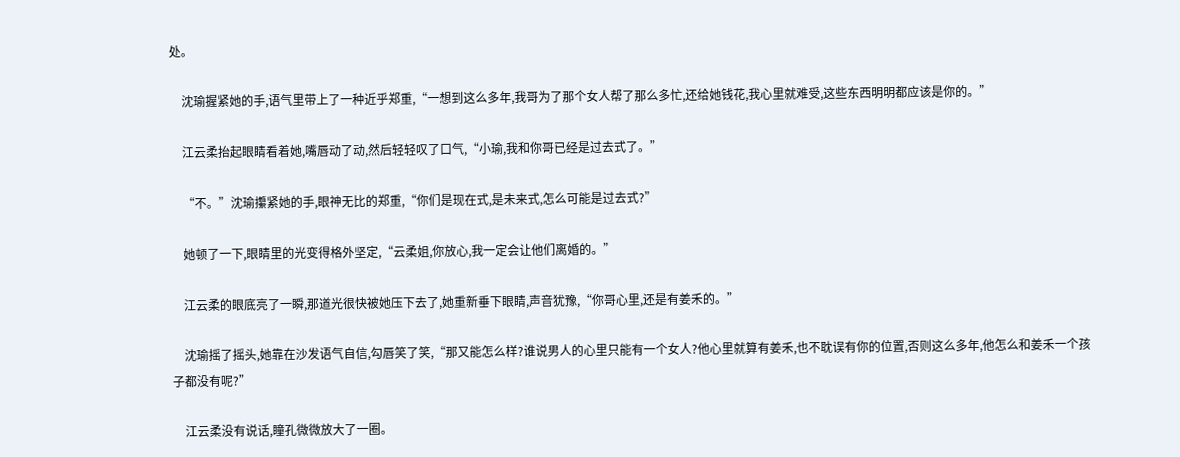处。

    沈瑜握紧她的手,语气里带上了一种近乎郑重,“一想到这么多年,我哥为了那个女人帮了那么多忙,还给她钱花,我心里就难受,这些东西明明都应该是你的。”

    江云柔抬起眼睛看着她,嘴唇动了动,然后轻轻叹了口气,“小瑜,我和你哥已经是过去式了。”

    “不。”沈瑜攥紧她的手,眼神无比的郑重,“你们是现在式,是未来式,怎么可能是过去式?”

    她顿了一下,眼睛里的光变得格外坚定,“云柔姐,你放心,我一定会让他们离婚的。”

    江云柔的眼底亮了一瞬,那道光很快被她压下去了,她重新垂下眼睛,声音犹豫,“你哥心里,还是有姜禾的。”

    沈瑜摇了摇头,她靠在沙发语气自信,勾唇笑了笑,“那又能怎么样?谁说男人的心里只能有一个女人?他心里就算有姜禾,也不耽误有你的位置,否则这么多年,他怎么和姜禾一个孩子都没有呢?”

    江云柔没有说话,瞳孔微微放大了一圈。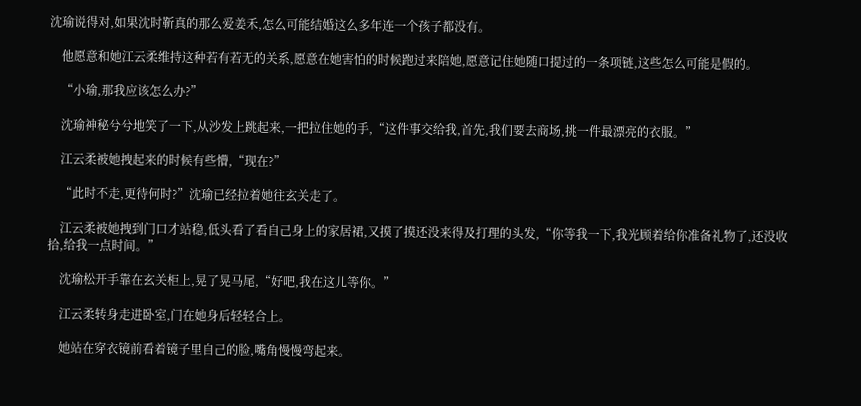沈瑜说得对,如果沈时靳真的那么爱姜禾,怎么可能结婚这么多年连一个孩子都没有。

    他愿意和她江云柔维持这种若有若无的关系,愿意在她害怕的时候跑过来陪她,愿意记住她随口提过的一条项链,这些怎么可能是假的。

    “小瑜,那我应该怎么办?”

    沈瑜神秘兮兮地笑了一下,从沙发上跳起来,一把拉住她的手,“这件事交给我,首先,我们要去商场,挑一件最漂亮的衣服。”

    江云柔被她拽起来的时候有些懵,“现在?”

    “此时不走,更待何时?”沈瑜已经拉着她往玄关走了。

    江云柔被她拽到门口才站稳,低头看了看自己身上的家居裙,又摸了摸还没来得及打理的头发,“你等我一下,我光顾着给你准备礼物了,还没收拾,给我一点时间。”

    沈瑜松开手靠在玄关柜上,晃了晃马尾,“好吧,我在这儿等你。”

    江云柔转身走进卧室,门在她身后轻轻合上。

    她站在穿衣镜前看着镜子里自己的脸,嘴角慢慢弯起来。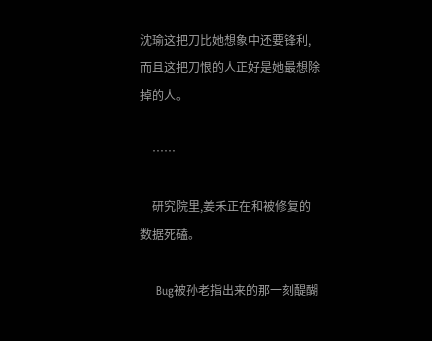沈瑜这把刀比她想象中还要锋利,而且这把刀恨的人正好是她最想除掉的人。

    ……

    研究院里,姜禾正在和被修复的数据死磕。

    Bug被孙老指出来的那一刻醍醐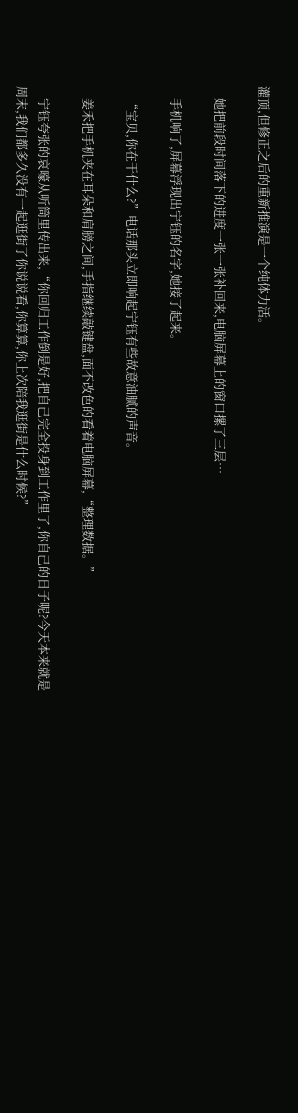灌顶,但修正之后的重新推演是一个纯体力活。

    她把前段时间落下的进度一张一张补回来,电脑屏幕上的窗口摞了三层…

    手机响了,屏幕浮现出宁钰的名字,她接了起来。

    “宝贝,你在干什么?”电话那头立即响起宁钰有些故意油腻的声音。

    姜禾把手机夹在耳朵和肩膀之间,手指继续敲键盘,面不改色的看着电脑屏幕,“整理数据。”

    宁钰夸张的哀嚎从听筒里传出来,“你回归工作倒是好,把自己完全投身到工作里了,你自己的日子呢?今天本来就是周末,我们都多久没有一起逛街了你说说看,你算算,你上次陪我逛街是什么时候?”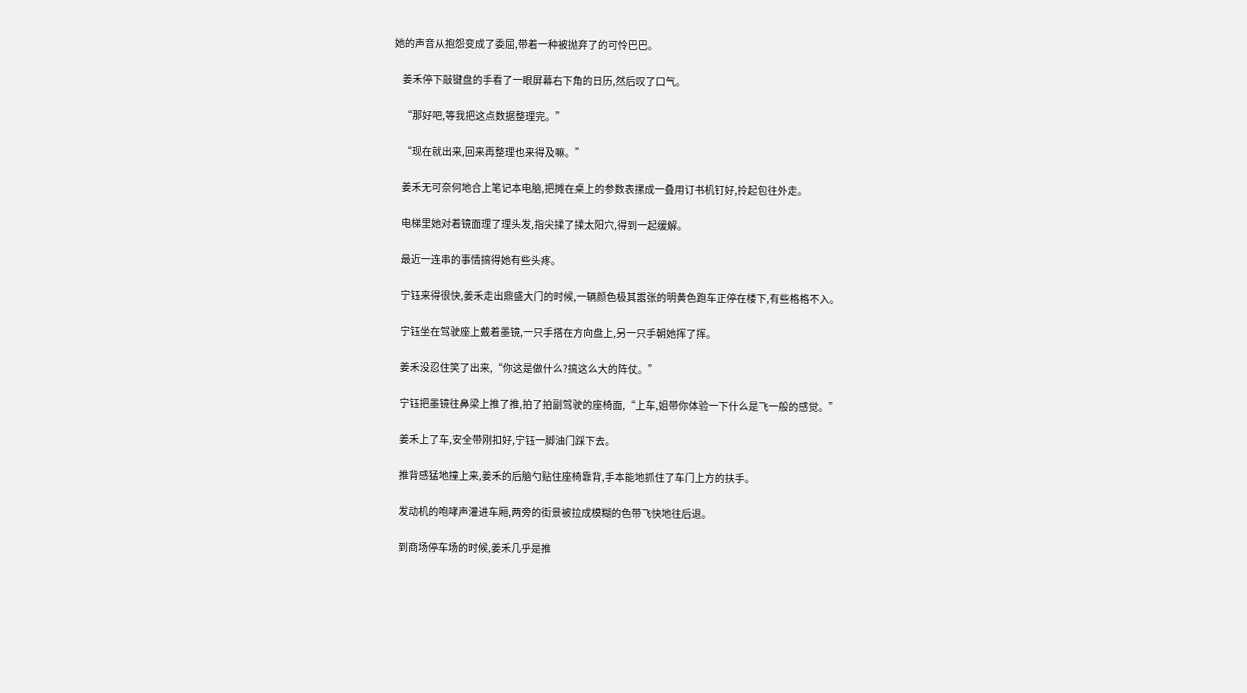她的声音从抱怨变成了委屈,带着一种被抛弃了的可怜巴巴。

    姜禾停下敲键盘的手看了一眼屏幕右下角的日历,然后叹了口气。

    “那好吧,等我把这点数据整理完。”

    “现在就出来,回来再整理也来得及嘛。”

    姜禾无可奈何地合上笔记本电脑,把摊在桌上的参数表摞成一叠用订书机钉好,拎起包往外走。

    电梯里她对着镜面理了理头发,指尖揉了揉太阳穴,得到一起缓解。

    最近一连串的事情搞得她有些头疼。

    宁钰来得很快,姜禾走出鼎盛大门的时候,一辆颜色极其嚣张的明黄色跑车正停在楼下,有些格格不入。

    宁钰坐在驾驶座上戴着墨镜,一只手搭在方向盘上,另一只手朝她挥了挥。

    姜禾没忍住笑了出来,“你这是做什么?搞这么大的阵仗。”

    宁钰把墨镜往鼻梁上推了推,拍了拍副驾驶的座椅面,“上车,姐带你体验一下什么是飞一般的感觉。”

    姜禾上了车,安全带刚扣好,宁钰一脚油门踩下去。

    推背感猛地撞上来,姜禾的后脑勺贴住座椅靠背,手本能地抓住了车门上方的扶手。

    发动机的咆哮声灌进车厢,两旁的街景被拉成模糊的色带飞快地往后退。

    到商场停车场的时候,姜禾几乎是推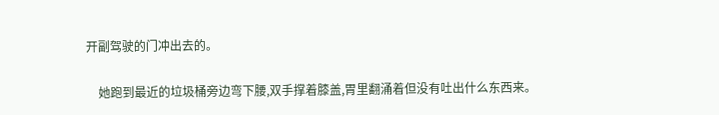开副驾驶的门冲出去的。

    她跑到最近的垃圾桶旁边弯下腰,双手撑着膝盖,胃里翻涌着但没有吐出什么东西来。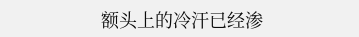额头上的冷汗已经渗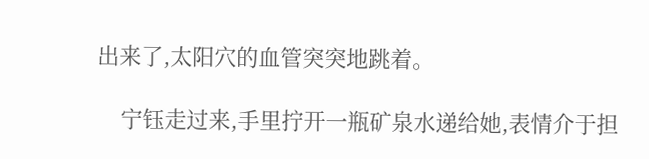出来了,太阳穴的血管突突地跳着。

    宁钰走过来,手里拧开一瓶矿泉水递给她,表情介于担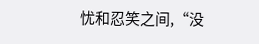忧和忍笑之间,“没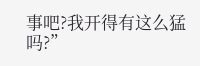事吧?我开得有这么猛吗?”